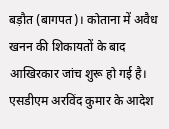बड़ौत (बागपत)। कोताना में अवैध खनन की शिकायतों के बाद आखिरकार जांच शुरू हो गई है। एसडीएम अरविंद कुमार के आदेश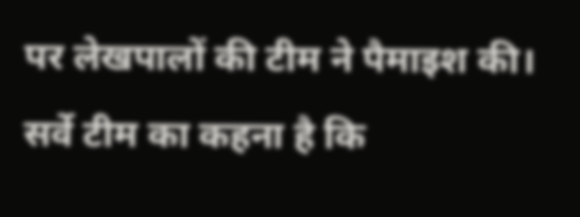पर लेखपालों की टीम ने पैमाइश की। सर्वे टीम का कहना है कि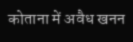कोताना में अवैध खनन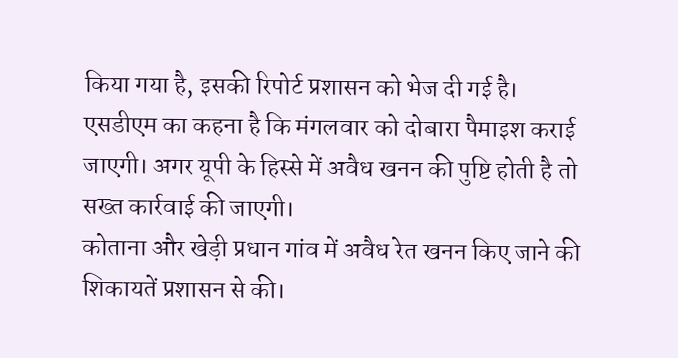किया गया है, इसकी रिपोर्ट प्रशासन को भेज दी गई है। एसडीएम का कहना है कि मंगलवार को दोबारा पैमाइश कराई जाएगी। अगर यूपी के हिस्से में अवैध खनन की पुष्टि होती है तो सख्त कार्रवाई की जाएगी।
कोताना और खेड़ी प्रधान गांव में अवैध रेत खनन किए जाने की शिकायतें प्रशासन से की।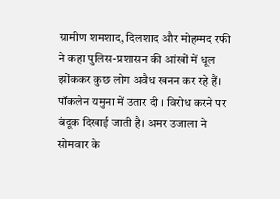ग्रामीण शमशाद, दिलशाद और मोहम्मद रफी ने कहा पुलिस-प्रशासन की आंखों में धूल झोंककर कुछ लोग अवैध खनन कर रहे हैं। पॉकलेन यमुना में उतार दी । विरोध करने पर बंदूक दिखाई जाती है। अमर उजाला ने सोमवार के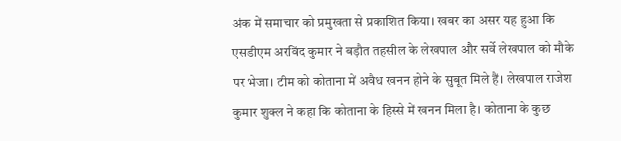अंक में समाचार को प्रमुखता से प्रकाशित किया। खबर का असर यह हुआ कि एसडीएम अरविंद कुमार ने बड़ौत तहसील के लेखपाल और सर्वे लेखपाल को मौके पर भेजा। टीम को कोताना में अवैध खनन होने के सुबूत मिले हैं। लेखपाल राजेश कुमार शुक्ल ने कहा कि कोताना के हिस्से में खनन मिला है। कोताना के कुछ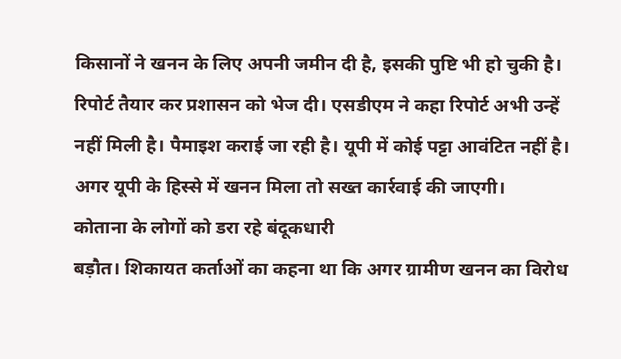किसानों ने खनन के लिए अपनी जमीन दी है, इसकी पुष्टि भी हो चुकी है। रिपोर्ट तैयार कर प्रशासन को भेज दी। एसडीएम ने कहा रिपोर्ट अभी उन्हें नहीं मिली है। पैमाइश कराई जा रही है। यूपी में कोई पट्टा आवंटित नहीं है। अगर यूपी के हिस्से में खनन मिला तो सख्त कार्रवाई की जाएगी।
कोताना के लोगों को डरा रहे बंदूकधारी
बड़ौत। शिकायत कर्ताओं का कहना था कि अगर ग्रामीण खनन का विरोध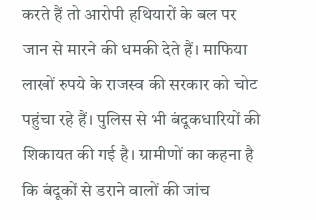करते हैं तो आरोपी हथियारों के बल पर जान से मारने की धमकी देते हैं। माफिया लाखों रुपये के राजस्व की सरकार को चोट पहुंचा रहे हैं। पुलिस से भी बंदूकधारियों की शिकायत की गई है। ग्रामीणों का कहना है कि बंदूकों से डराने वालों की जांच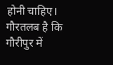होनी चाहिए। गौरतलब है कि गौरीपुर में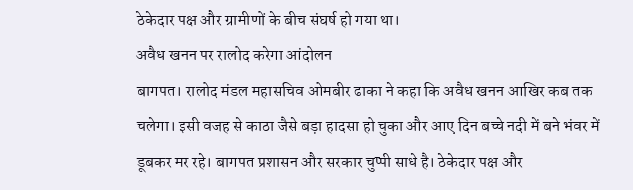ठेकेदार पक्ष और ग्रामीणों के बीच संघर्ष हो गया था।
अवैध खनन पर रालोद करेगा आंदोलन
बागपत। रालोद मंडल महासचिव ओमबीर ढाका ने कहा कि अवैध खनन आखिर कब तक चलेगा। इसी वजह से काठा जैसे बड़ा हादसा हो चुका और आए दिन बच्चे नदी में बने भंवर में डूबकर मर रहे। बागपत प्रशासन और सरकार चुप्पी साधे है। ठेकेदार पक्ष और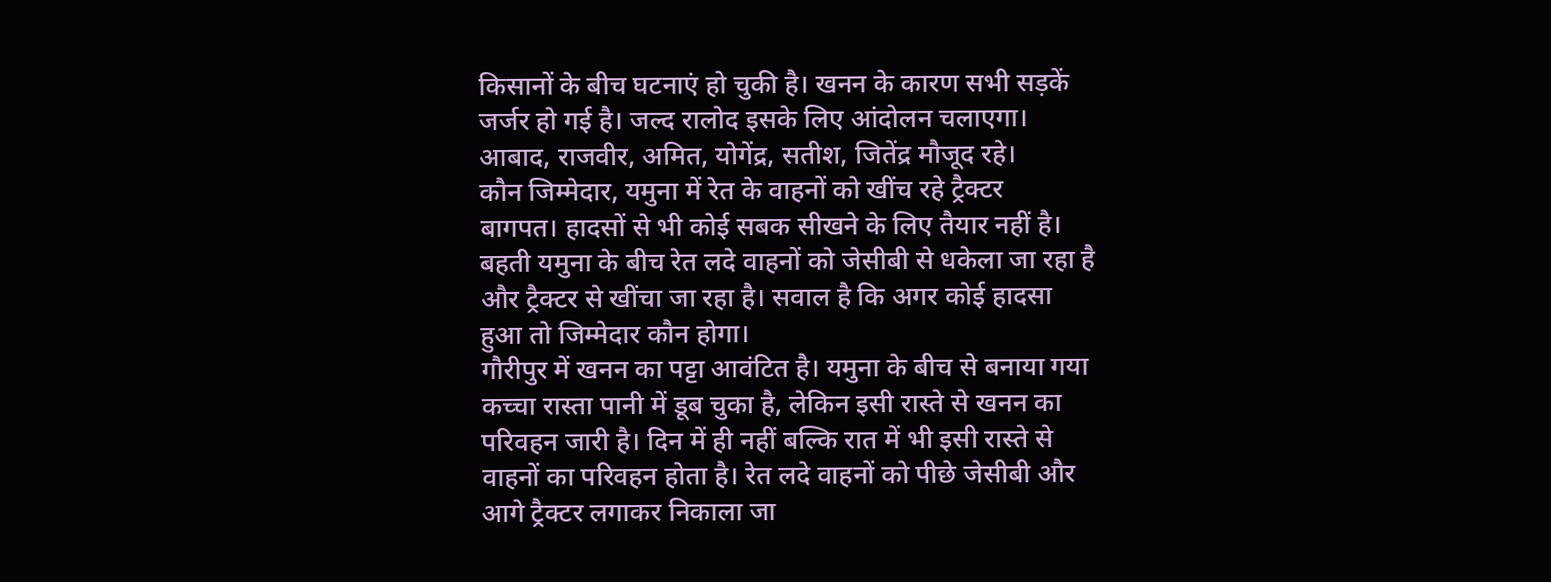किसानों के बीच घटनाएं हो चुकी है। खनन के कारण सभी सड़कें जर्जर हो गई है। जल्द रालोद इसके लिए आंदोलन चलाएगा। आबाद, राजवीर, अमित, योगेंद्र, सतीश, जितेंद्र मौजूद रहे।
कौन जिम्मेदार, यमुना में रेत के वाहनों को खींच रहे ट्रैक्टर
बागपत। हादसों से भी कोई सबक सीखने के लिए तैयार नहीं है। बहती यमुना के बीच रेत लदे वाहनों को जेसीबी से धकेला जा रहा है और ट्रैक्टर से खींचा जा रहा है। सवाल है कि अगर कोई हादसा हुआ तो जिम्मेदार कौन होगा।
गौरीपुर में खनन का पट्टा आवंटित है। यमुना के बीच से बनाया गया कच्चा रास्ता पानी में डूब चुका है, लेकिन इसी रास्ते से खनन का परिवहन जारी है। दिन में ही नहीं बल्कि रात में भी इसी रास्ते से वाहनों का परिवहन होता है। रेत लदे वाहनों को पीछे जेसीबी और आगे ट्रैक्टर लगाकर निकाला जा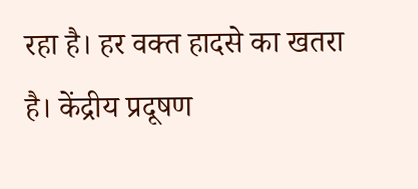रहा है। हर वक्त हादसे का खतरा है। केंद्रीय प्रदूषण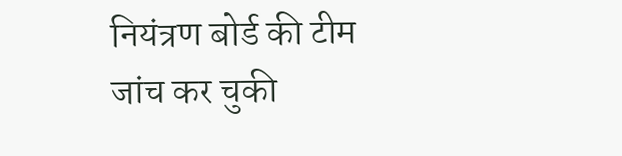नियंत्रण बोर्ड की टीम जांच कर चुकी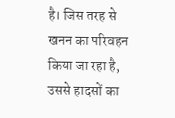है। जिस तरह से खनन का परिवहन किया जा रहा है, उससे हादसों का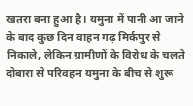खतरा बना हुआ है। यमुना में पानी आ जाने के बाद कुछ दिन वाहन गढ़ मिर्कपुर से निकाले, लेकिन ग्रामीणों के विरोध के चलते दोबारा से परिवहन यमुना के बीच से शुरू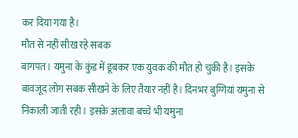कर दिया गया है।
मौत से नहीं सीख रहे सबक
बागपत। यमुना के कुंड में डूबकर एक युवक की मौत हो चुकी है। इसके बावजूद लोग सबक सीखने के लिए तैयार नहीं है। दिनभर बुग्गियां यमुना से निकाली जाती रही। इसके अलावा बच्चे भी यमुना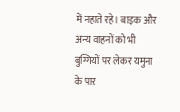में नहाते रहे। बाइक और अन्य वाहनों को भी बुग्गियों पर लेकर यमुना के पार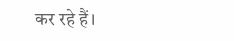कर रहे हैं।